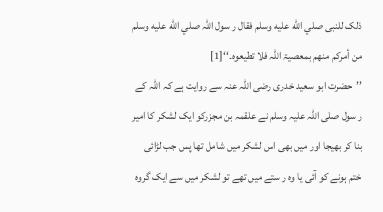ذلک للنبی صلي اللّٰه عليه وسلم فقال ر سول اللّٰہ صلي اللّٰه عليه وسلم من أمرکم منھم بمعصیۃ اللّٰہ فلا تطیعوہ۔‘‘[1]
’’حضرت ابو سعید خدری رضی اللہ عنہ سے روایت ہے کہ اللہ کے ر سول صلی اللہ علیہ وسلم نے علقمہ بن مجزرکو ایک لشکر کا امیر بنا کر بھیجا اور میں بھی اس لشکر میں شامل تھا پس جب لڑائی ختم ہونے کو آئی یا وہ ر ستے میں تھے تو لشکر میں سے ایک گروہ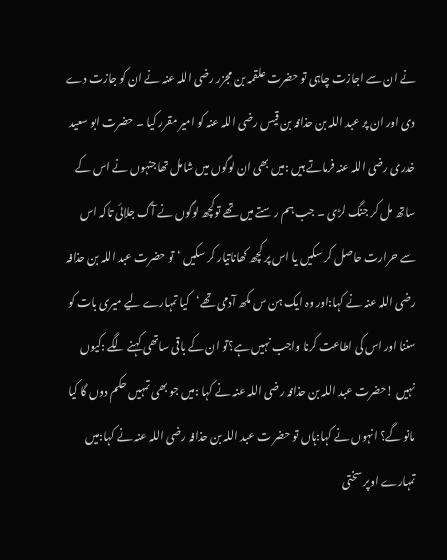نے ان سے اجازت چاہی تو حضرت علقمہ بن مجزر رضی اللہ عنہ نے ان کو جازت دے دی اور ان پر عبد اللہ بن حذافہ بن قیس رضی اللہ عنہ کو امیر مقرر کیا ۔ حضرت ابو سعید خدری رضی اللہ عنہ فرماتے ہیں :میں بھی ان لوگوں میں شامل تھاجنہوں نے اس کے ساتھ مل کر جنگ لڑی ۔ جب ہم ر ستے میں تھے توکچھ لوگوں نے آگ جلائی تاکہ اس سے حرارت حاصل کر سکیں یا اس پر کچھ کھاناتیار کر سکیں ‘تو حضرت عبد اللہ بن حذافہ رضی اللہ عنہ نے کہا:اور وہ ایک ہن س مکھ آدمی تھے‘کیا تمہارے لیے میری بات کو سننا اور اس کی اطاعت کرنا واجب نہیں ہے؟تو ان کے باقی ساتھی کہنے لگے :کیوں نہیں !حضرت عبد اللہ بن حذافہ رضی اللہ عنہ نے کہا :میں جو بھی تمہیں حکم دوں گا کیا مانو گے؟ انہوں نے کہا:ہاں تو حضر ت عبد اللہ بن حذافہ رضی اللہ عنہ نے کہا:میں تمہارے اوپر سختی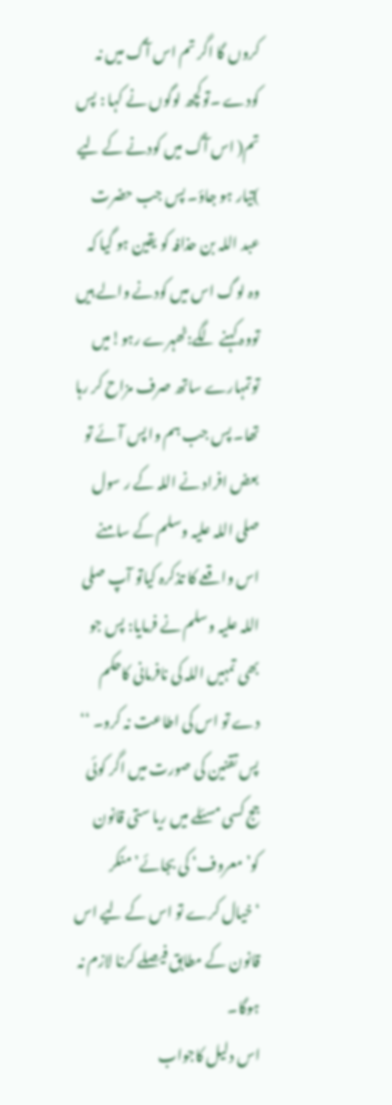کروں گا اگر تم اس آگ میں نہ کودے ۔توکچھ لوگوں نے کہا : پس تم( اس آگ میں کودنے کے لیے )تیار ہو جاؤ۔ پس جب حضرت عبد اللہ بن حذافہ کو یقین ہو گیا کہ وہ لوگ اس میں کودنے والے ہیں تووہ کہنے لگے:ٹھہرے رہو!میں توتمہارے ساتھ صرف مزاح کر رہا تھا۔ پس جب ہم وا پس آئے تو بعض افراد نے اللہ کے ر سول صلی اللہ علیہ وسلم کے سامنے اس واقعے کا تذکرہ کیاتو آپ صلی اللہ علیہ وسلم نے فرمایا: پس جو بھی تمہیں اللہ کی نافرمانی کاحکم دے تو اس کی اطاعت نہ کرو۔ ‘‘
پس تقنین کی صورت میں اگر کوئی جج کسی مسئلے میں ریا ستی قانون کو’ معروف‘ کی بجائے’ منکر ‘خیال کرے تو اس کے لیے اس قانون کے مطابق فیصلے کرنا لازم نہ ہوگا۔
اس دلیل کاجواب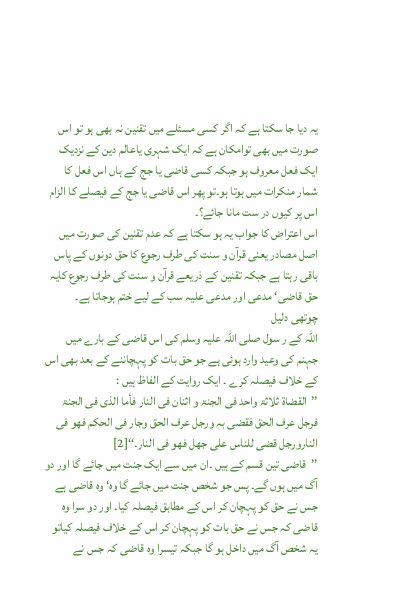یہ دیا جا سکتا ہے کہ اگر کسی مسئلے میں تقنین نہ بھی ہو تو اس صورت میں بھی توامکان ہے کہ ایک شہری یاعالم دین کے نزدیک ایک فعل معروف ہو جبکہ کسی قاضی یا جج کے ہاں اس فعل کا شمار منکرات میں ہوتا ہو۔تو پھر اس قاضی یا جج کے فیصلے کا الزام اس پر کیوں در ست مانا جائے؟۔
اس اعتراض کا جواب یہ ہو سکتا ہے کہ عدم تقنین کی صورت میں اصل مصادر یعنی قرآن و سنت کی طرف رجوع کا حق دونوں کے پاس باقی رہتا ہے جبکہ تقنین کے ذریعے قرآن و سنت کی طرف رجوع کایہ حق قاضی‘ مدعی اور مدعی علیہ سب کے لیے ختم ہوجاتا ہے۔
چوتھی دلیل
اللہ کے ر سول صلی اللہ علیہ وسلم کی اس قاضی کے بارے میں جہنم کی وعید وارد ہوئی ہے جو حق بات کو پہچاننے کے بعد بھی اس کے خلاف فیصلہ کرے ۔ ایک روایت کے الفاظ ہیں :
’’القضاۃ ثلاثۃ واحد فی الجنۃ و اثنان فی النار فأما الذی فی الجنۃ فرجل عرف الحق فقضی بہ ورجل عرف الحق وجار فی الحکم فھو فی النارورجل قضی للناس علی جھل فھو فی النار۔‘‘[2]
’’قاضی تین قسم کے ہیں ۔ان میں سے ایک جنت میں جائے گا اور دو آگ میں ہوں گے۔ پس جو شخص جنت میں جائے گا وہ‘ وہ قاضی ہے جس نے حق کو پہچان کر اس کے مطابق فیصلہ کیا۔ اور دو سرا وہ قاضی کہ جس نے حق بات کو پہچان کر اس کے خلاف فیصلہ کیاتو یہ شخص آگ میں داخل ہو گا جبکہ تیسرا وہ قاضی کہ جس نے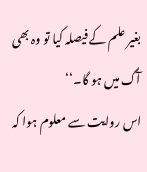بغیر علم کے فیصلہ کیا تو وہ بھی آگ میں ہو گا۔‘‘
اس روایت سے معلوم ہوا کہ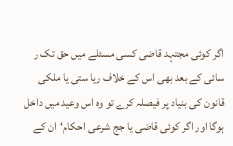اگر کوئی مجتہد قاضی کسی مسئلے میں حق تک ر سائی کے بعد بھی اس کے خلاف ریا ستی یا ملکی قانون کی بنیاد پر فیصلہ کرے تو وہ اس وعید میں داخل ہوگا اور اگر کوئی قاضی یا جج شرعی احکام‘ان کے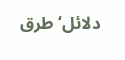دلائل‘ طرق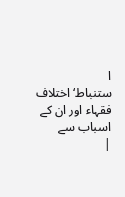ا ستنباط‘اختلاف فقہاء اور ان کے اسباب سے
|